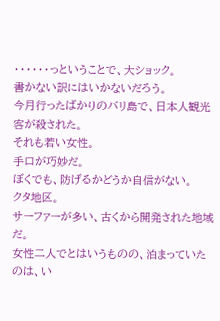・・・・・・っということで、大ショック。
書かない訳にはいかないだろう。
今月行ったばかりのバリ島で、日本人観光客が殺された。
それも若い女性。
手口が巧妙だ。
ぼくでも、防げるかどうか自信がない。
クタ地区。
サーファーが多い、古くから開発された地域だ。
女性二人でとはいうものの、泊まっていたのは、い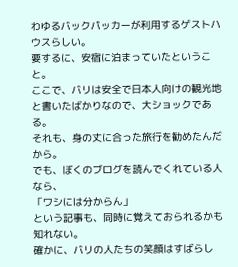わゆるバックパッカーが利用するゲストハウスらしい。
要するに、安宿に泊まっていたということ。
ここで、バリは安全で日本人向けの観光地と書いたばかりなので、大ショックである。
それも、身の丈に合った旅行を勧めたんだから。
でも、ぼくのブログを読んでくれている人なら、
「ワシには分からん」
という記事も、同時に覚えておられるかも知れない。
確かに、バリの人たちの笑顔はすばらし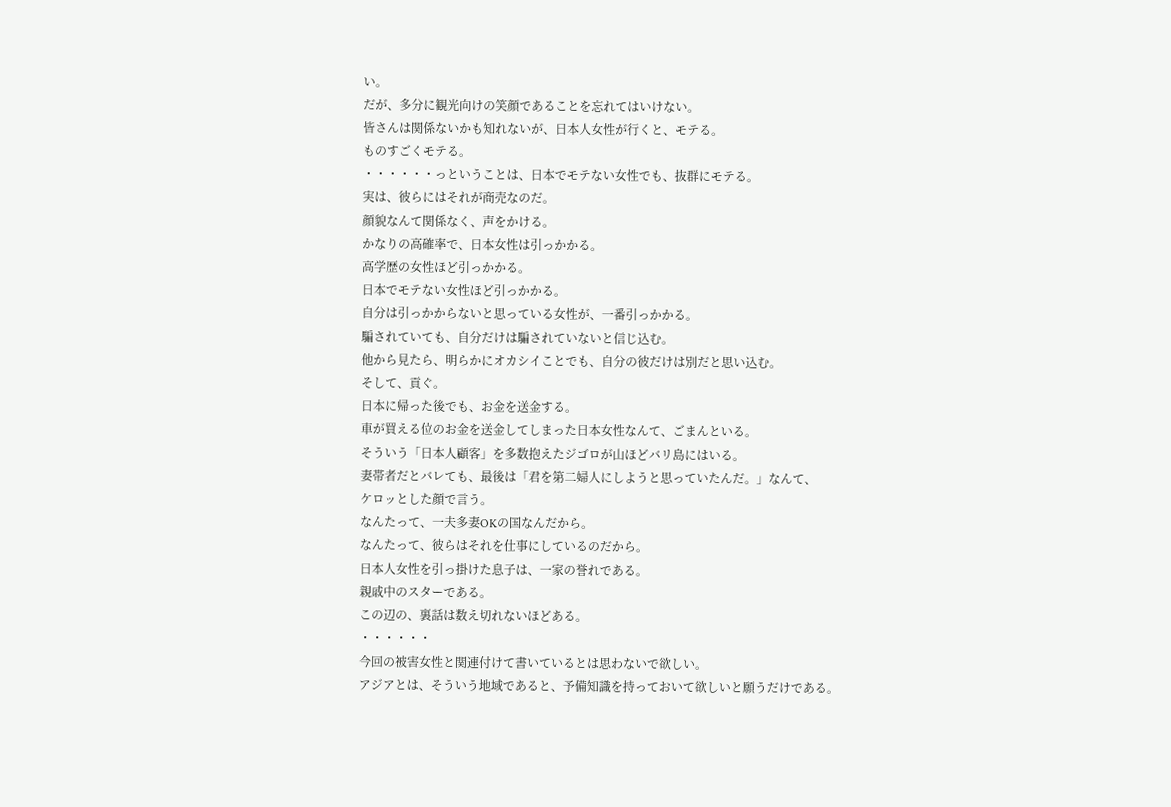い。
だが、多分に観光向けの笑顔であることを忘れてはいけない。
皆さんは関係ないかも知れないが、日本人女性が行くと、モテる。
ものすごくモテる。
・・・・・・っということは、日本でモテない女性でも、抜群にモテる。
実は、彼らにはそれが商売なのだ。
顔貌なんて関係なく、声をかける。
かなりの高確率で、日本女性は引っかかる。
高学歴の女性ほど引っかかる。
日本でモテない女性ほど引っかかる。
自分は引っかからないと思っている女性が、一番引っかかる。
騙されていても、自分だけは騙されていないと信じ込む。
他から見たら、明らかにオカシイことでも、自分の彼だけは別だと思い込む。
そして、貢ぐ。
日本に帰った後でも、お金を送金する。
車が買える位のお金を送金してしまった日本女性なんて、ごまんといる。
そういう「日本人顧客」を多数抱えたジゴロが山ほどバリ島にはいる。
妻帯者だとバレても、最後は「君を第二婦人にしようと思っていたんだ。」なんて、
ケロッとした顔で言う。
なんたって、一夫多妻OKの国なんだから。
なんたって、彼らはそれを仕事にしているのだから。
日本人女性を引っ掛けた息子は、一家の誉れである。
親戚中のスターである。
この辺の、裏話は数え切れないほどある。
・・・・・・
今回の被害女性と関連付けて書いているとは思わないで欲しい。
アジアとは、そういう地域であると、予備知識を持っておいて欲しいと願うだけである。